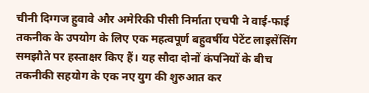चीनी दिग्गज हुवावे और अमेरिकी पीसी निर्माता एचपी ने वाई-फाई तकनीक के उपयोग के लिए एक महत्वपूर्ण बहुवर्षीय पेटेंट लाइसेंसिंग समझौते पर हस्ताक्षर किए हैं। यह सौदा दोनों कंपनियों के बीच तकनीकी सहयोग के एक नए युग की शुरुआत कर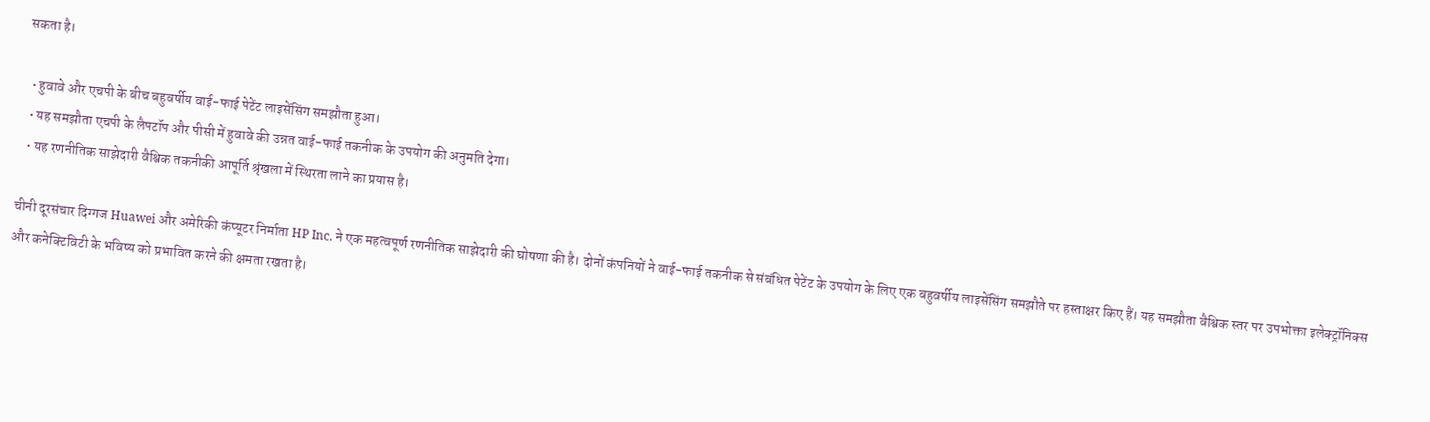सकता है।

  • हुवावे और एचपी के बीच बहुवर्षीय वाई-फाई पेटेंट लाइसेंसिंग समझौता हुआ।
  • यह समझौता एचपी के लैपटॉप और पीसी में हुवावे की उन्नत वाई-फाई तकनीक के उपयोग की अनुमति देगा।
  • यह रणनीतिक साझेदारी वैश्विक तकनीकी आपूर्ति श्रृंखला में स्थिरता लाने का प्रयास है।

चीनी दूरसंचार दिग्गज Huawei और अमेरिकी कंप्यूटर निर्माता HP Inc. ने एक महत्वपूर्ण रणनीतिक साझेदारी की घोषणा की है। दोनों कंपनियों ने वाई-फाई तकनीक से संबंधित पेटेंट के उपयोग के लिए एक बहुवर्षीय लाइसेंसिंग समझौते पर हस्ताक्षर किए हैं। यह समझौता वैश्विक स्तर पर उपभोक्ता इलेक्ट्रॉनिक्स और कनेक्टिविटी के भविष्य को प्रभावित करने की क्षमता रखता है।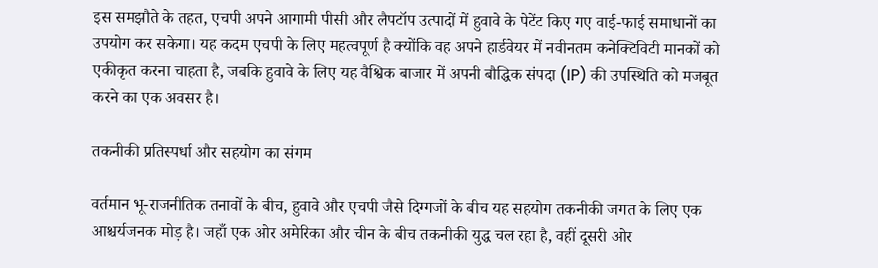इस समझौते के तहत, एचपी अपने आगामी पीसी और लैपटॉप उत्पादों में हुवावे के पेटेंट किए गए वाई-फाई समाधानों का उपयोग कर सकेगा। यह कदम एचपी के लिए महत्वपूर्ण है क्योंकि वह अपने हार्डवेयर में नवीनतम कनेक्टिविटी मानकों को एकीकृत करना चाहता है, जबकि हुवावे के लिए यह वैश्विक बाजार में अपनी बौद्धिक संपदा (IP) की उपस्थिति को मजबूत करने का एक अवसर है।

तकनीकी प्रतिस्पर्धा और सहयोग का संगम

वर्तमान भू-राजनीतिक तनावों के बीच, हुवावे और एचपी जैसे दिग्गजों के बीच यह सहयोग तकनीकी जगत के लिए एक आश्चर्यजनक मोड़ है। जहाँ एक ओर अमेरिका और चीन के बीच तकनीकी युद्ध चल रहा है, वहीं दूसरी ओर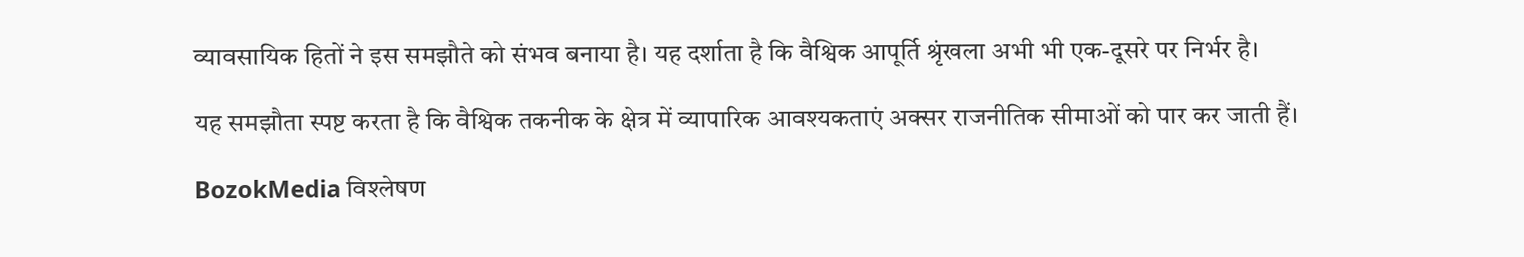व्यावसायिक हितों ने इस समझौते को संभव बनाया है। यह दर्शाता है कि वैश्विक आपूर्ति श्रृंखला अभी भी एक-दूसरे पर निर्भर है।

यह समझौता स्पष्ट करता है कि वैश्विक तकनीक के क्षेत्र में व्यापारिक आवश्यकताएं अक्सर राजनीतिक सीमाओं को पार कर जाती हैं।

BozokMedia विश्लेषण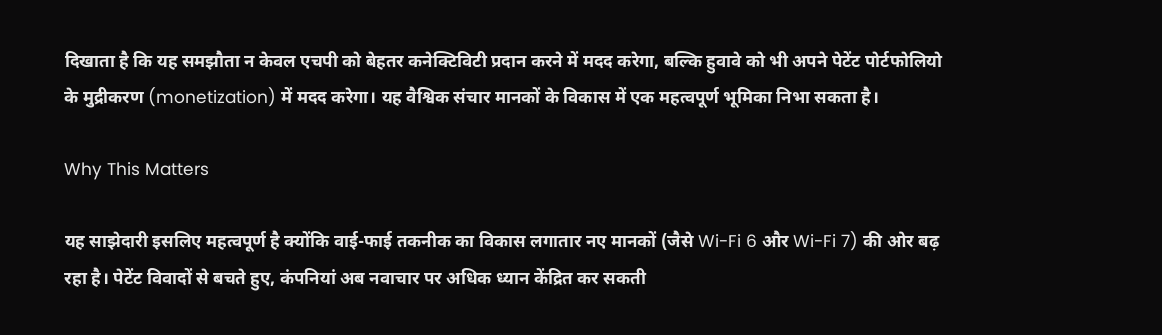दिखाता है कि यह समझौता न केवल एचपी को बेहतर कनेक्टिविटी प्रदान करने में मदद करेगा, बल्कि हुवावे को भी अपने पेटेंट पोर्टफोलियो के मुद्रीकरण (monetization) में मदद करेगा। यह वैश्विक संचार मानकों के विकास में एक महत्वपूर्ण भूमिका निभा सकता है।

Why This Matters

यह साझेदारी इसलिए महत्वपूर्ण है क्योंकि वाई-फाई तकनीक का विकास लगातार नए मानकों (जैसे Wi-Fi 6 और Wi-Fi 7) की ओर बढ़ रहा है। पेटेंट विवादों से बचते हुए, कंपनियां अब नवाचार पर अधिक ध्यान केंद्रित कर सकती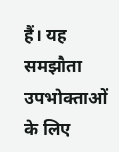हैं। यह समझौता उपभोक्ताओं के लिए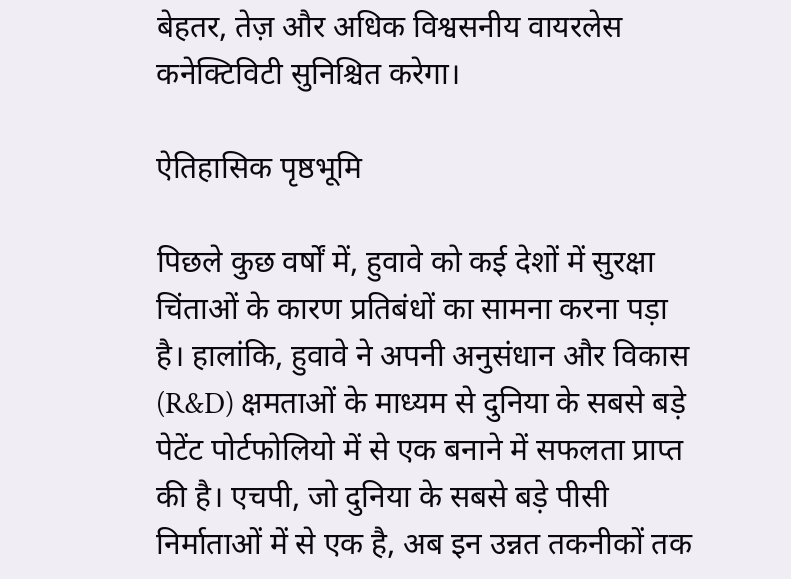बेहतर, तेज़ और अधिक विश्वसनीय वायरलेस कनेक्टिविटी सुनिश्चित करेगा।

ऐतिहासिक पृष्ठभूमि

पिछले कुछ वर्षों में, हुवावे को कई देशों में सुरक्षा चिंताओं के कारण प्रतिबंधों का सामना करना पड़ा है। हालांकि, हुवावे ने अपनी अनुसंधान और विकास (R&D) क्षमताओं के माध्यम से दुनिया के सबसे बड़े पेटेंट पोर्टफोलियो में से एक बनाने में सफलता प्राप्त की है। एचपी, जो दुनिया के सबसे बड़े पीसी निर्माताओं में से एक है, अब इन उन्नत तकनीकों तक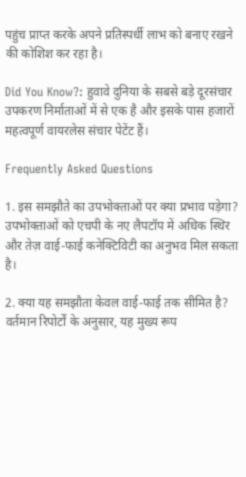पहुंच प्राप्त करके अपने प्रतिस्पर्धी लाभ को बनाए रखने की कोशिश कर रहा है।

Did You Know?: हुवावे दुनिया के सबसे बड़े दूरसंचार उपकरण निर्माताओं में से एक है और इसके पास हजारों महत्वपूर्ण वायरलेस संचार पेटेंट हैं।

Frequently Asked Questions

1. इस समझौते का उपभोक्ताओं पर क्या प्रभाव पड़ेगा?
उपभोक्ताओं को एचपी के नए लैपटॉप में अधिक स्थिर और तेज़ वाई-फाई कनेक्टिविटी का अनुभव मिल सकता है।

2. क्या यह समझौता केवल वाई-फाई तक सीमित है?
वर्तमान रिपोर्टों के अनुसार, यह मुख्य रूप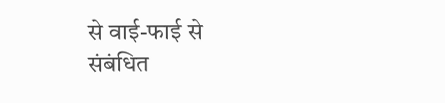से वाई-फाई से संबंधित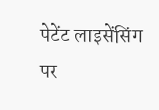पेटेंट लाइसेंसिंग पर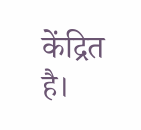केंद्रित है।